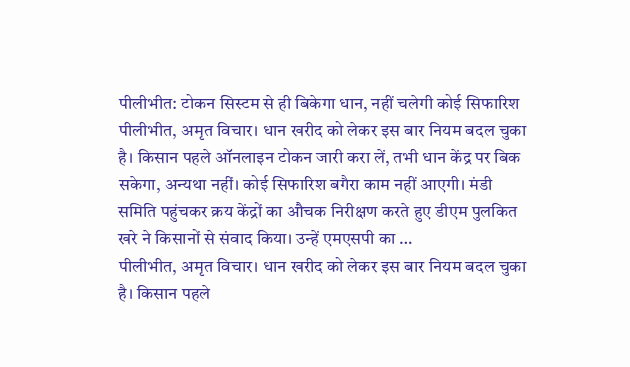पीलीभीत: टोकन सिस्टम से ही बिकेगा धान, नहीं चलेगी कोई सिफारिश
पीलीभीत, अमृत विचार। धान खरीद को लेकर इस बार नियम बदल चुका है। किसान पहले ऑनलाइन टोकन जारी करा लें, तभी धान केंद्र पर बिक सकेगा, अन्यथा नहीं। कोई सिफारिश बगैरा काम नहीं आएगी। मंडी समिति पहुंचकर क्रय केंद्रों का औचक निरीक्षण करते हुए डीएम पुलकित खरे ने किसानों से संवाद किया। उन्हें एमएसपी का …
पीलीभीत, अमृत विचार। धान खरीद को लेकर इस बार नियम बदल चुका है। किसान पहले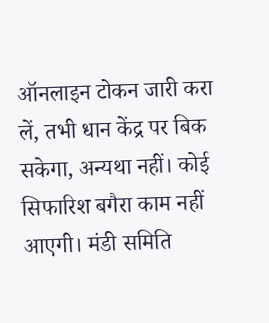ऑनलाइन टोकन जारी करा लें, तभी धान केंद्र पर बिक सकेगा, अन्यथा नहीं। कोई सिफारिश बगैरा काम नहीं आएगी। मंडी समिति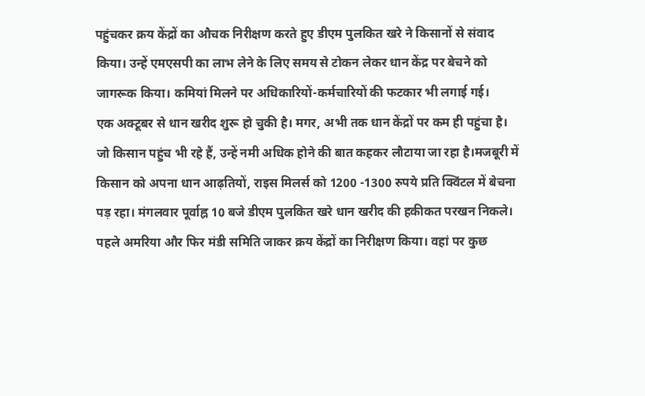पहुंचकर क्रय केंद्रों का औचक निरीक्षण करते हुए डीएम पुलकित खरे ने किसानों से संवाद किया। उन्हें एमएसपी का लाभ लेने के लिए समय से टोकन लेकर धान केंद्र पर बेचने को जागरूक किया। कमियां मिलने पर अधिकारियों-कर्मचारियों की फटकार भी लगाई गई।
एक अक्टूबर से धान खरीद शुरू हो चुकी है। मगर, अभी तक धान केंद्रों पर कम ही पहुंचा है। जो किसान पहुंच भी रहे हैं, उन्हें नमी अधिक होने की बात कहकर लौटाया जा रहा है।मजबूरी में किसान को अपना धान आढ़तियों, राइस मिलर्स को 1200 -1300 रुपये प्रति क्विंटल में बेचना पड़ रहा। मंगलवार पूर्वाह्न 10 बजे डीएम पुलकित खरे धान खरीद की हकीकत परखन निकले। पहले अमरिया और फिर मंडी समिति जाकर क्रय केंद्रों का निरीक्षण किया। वहां पर कुछ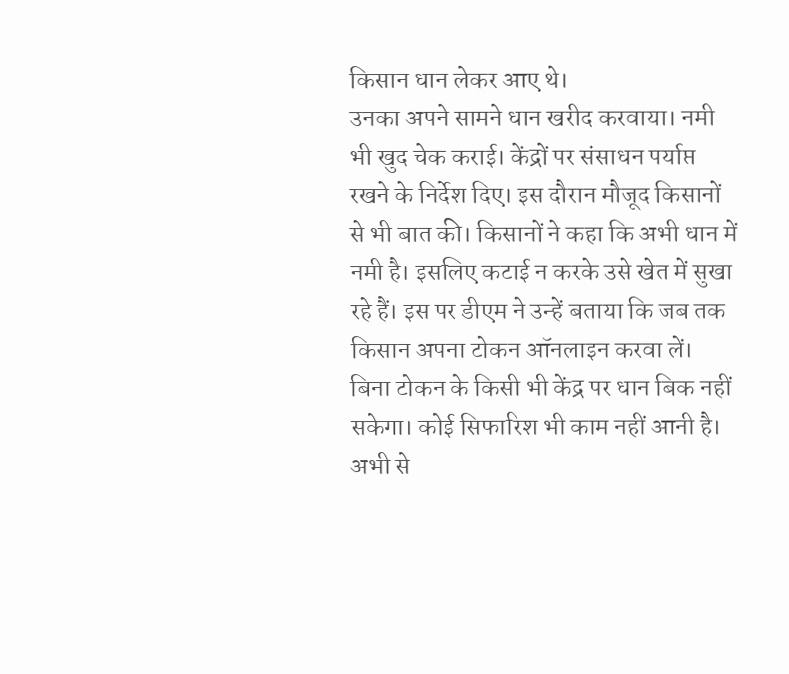किसान धान लेकर आए थे।
उनका अपने सामने धान खरीद करवाया। नमी भी खुद चेक कराई। केंद्रों पर संसाधन पर्याप्त रखने के निर्देश दिए। इस दौरान मौजूद किसानों से भी बात की। किसानों ने कहा कि अभी धान में नमी है। इसलिए कटाई न करके उसे खेत में सुखा रहे हैं। इस पर डीएम ने उन्हें बताया कि जब तक किसान अपना टोकन ऑनलाइन करवा लें।
बिना टोकन के किसी भी केंद्र पर धान बिक नहीं सकेगा। कोई सिफारिश भी काम नहीं आनी है। अभी से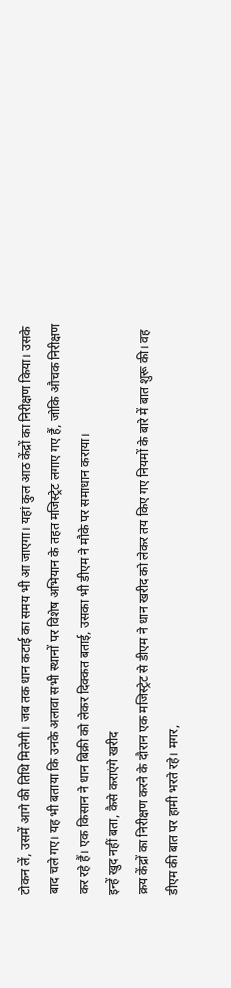टोकन लें, उसमें आगे की तिथि मिलेगी। जब तक धान कटाई का समय भी आ जाएगा। यहां कुल आठ केंद्रों का निरीक्षण किया। उसके बाद चले गए। यह भी बताया कि उनके अलावा सभी स्थानों पर विशेष अभियान के तहत मजिस्ट्रेट लगाए गए हैं, जोकि औचक निरीक्षण कर रहे हैं। एक किसान ने धान बिक्री को लेकर दिक्कत बताई, उसका भी डीएम ने मौके पर समाधान कराया।
इन्हें खुद नहीं बता, कैसे कराएंगे खरीद
क्रय केंद्रों का निरीक्षण करने के दौरान एक मजिस्ट्रेट से डीएम ने धान खरीद को लेकर तय किए गए नियमों के बारे में बात शुरू की। वह डीएम की बात पर हामी भरते रहे। मगर,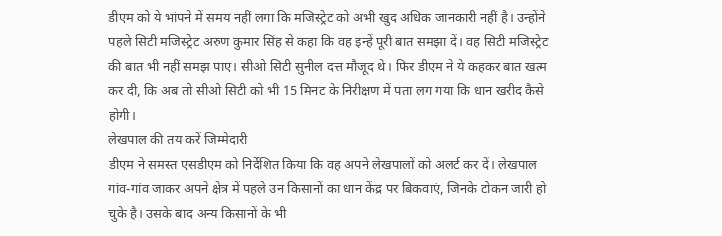डीएम को ये भांपने में समय नहीं लगा कि मजिस्ट्रेट को अभी खुद अधिक जानकारी नहीं है। उन्होंने पहले सिटी मजिस्ट्रेट अरुण कुमार सिंह से कहा कि वह इन्हें पूरी बात समझा दें। वह सिटी मजिस्ट्रेट की बात भी नहीं समझ पाए। सीओ सिटी सुनील दत्त मौजूद थे। फिर डीएम ने ये कहकर बात खत्म कर दी, कि अब तो सीओ सिटी को भी 15 मिनट के निरीक्षण में पता लग गया कि धान खरीद कैसे होगी।
लेखपाल की तय करें जिम्मेदारी
डीएम ने समस्त एसडीएम को निर्देशित किया कि वह अपने लेखपालों को अलर्ट कर दें। लेखपाल गांव-गांव जाकर अपने क्षेत्र में पहले उन किसानों का धान केंद्र पर बिकवाएं, जिनके टोकन जारी हो चुके है। उसके बाद अन्य किसानों के भी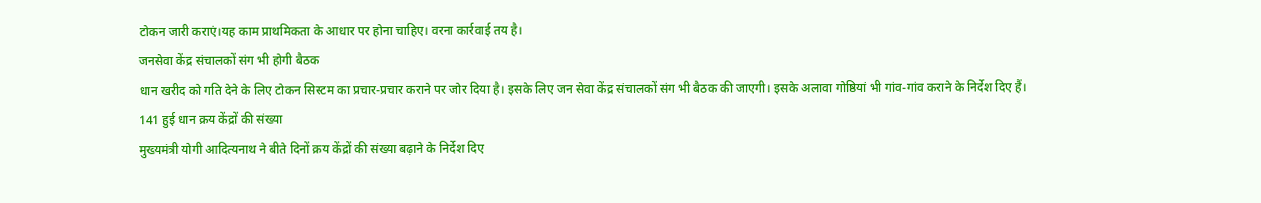टोकन जारी कराएं।यह काम प्राथमिकता के आधार पर होना चाहिए। वरना कार्रवाई तय है।
जनसेवा केंद्र संचालकों संग भी होगी बैठक
धान खरीद को गति देने के लिए टोकन सिस्टम का प्रचार-प्रचार कराने पर जोर दिया है। इसके लिए जन सेवा केंद्र संचालकों संग भी बैठक की जाएगी। इसके अलावा गोष्ठियां भी गांव-गांव कराने के निर्देश दिए हैं।
141 हुई धान क्रय केंद्रों की संख्या
मुख्यमंत्री योगी आदित्यनाथ ने बीते दिनों क्रय केंद्रों की संख्या बढ़ाने के निर्देश दिए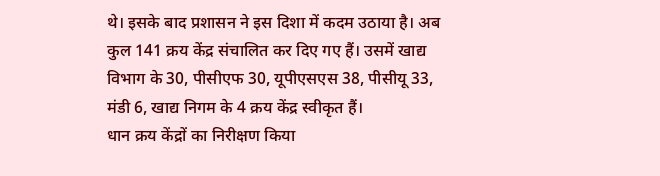थे। इसके बाद प्रशासन ने इस दिशा में कदम उठाया है। अब कुल 141 क्रय केंद्र संचालित कर दिए गए हैं। उसमें खाद्य विभाग के 30, पीसीएफ 30, यूपीएसएस 38, पीसीयू 33, मंडी 6, खाद्य निगम के 4 क्रय केंद्र स्वीकृत हैं।
धान क्रय केंद्रों का निरीक्षण किया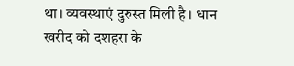था। व्यवस्थाएं दुरुस्त मिली है। धान खरीद को दशहरा के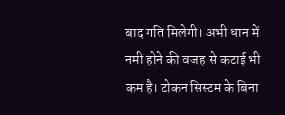बाद गति मिलेगी। अभी धान में नमी होने की वजह से कटाई भी कम है। टोकन सिस्टम के बिना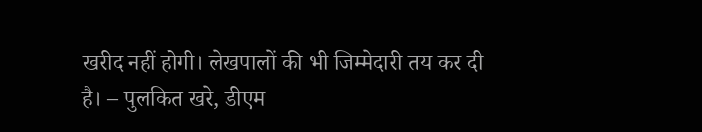खरीद नहीं होगी। लेखपालों की भी जिम्मेदारी तय कर दी है। – पुलकित खरे, डीएम